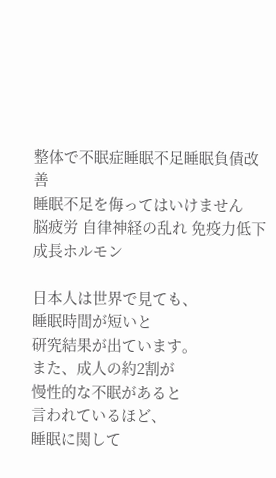整体で不眠症睡眠不足睡眠負債改善
睡眠不足を侮ってはいけません
脳疲労 自律神経の乱れ 免疫力低下 成長ホルモン

日本人は世界で見ても、
睡眠時間が短いと
研究結果が出ています。
また、成人の約2割が
慢性的な不眠があると
言われているほど、
睡眠に関して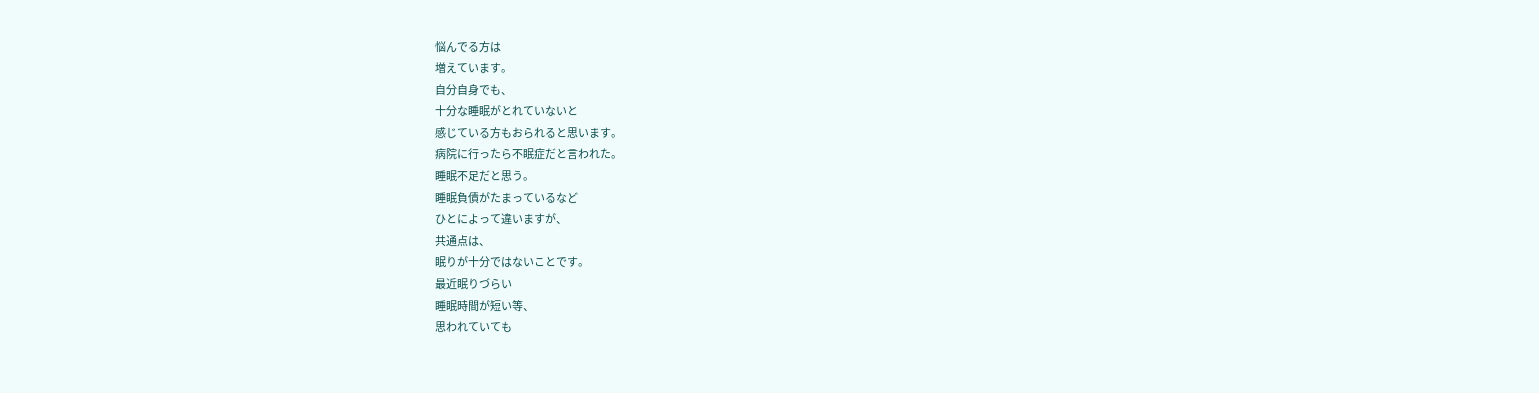悩んでる方は
増えています。
自分自身でも、
十分な睡眠がとれていないと
感じている方もおられると思います。
病院に行ったら不眠症だと言われた。
睡眠不足だと思う。
睡眠負債がたまっているなど
ひとによって違いますが、
共通点は、
眠りが十分ではないことです。
最近眠りづらい
睡眠時間が短い等、
思われていても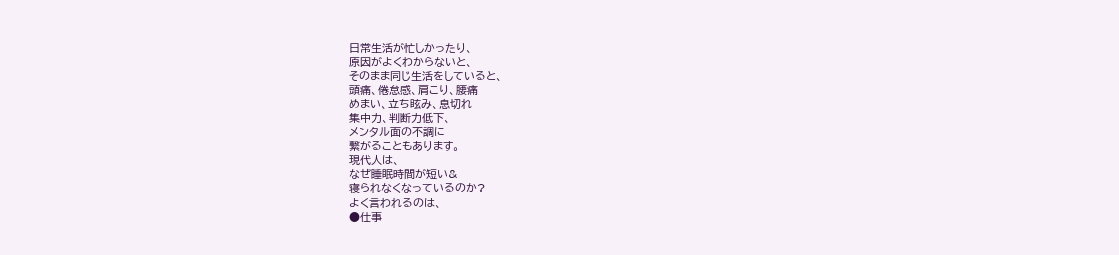日常生活が忙しかったり、
原因がよくわからないと、
そのまま同じ生活をしていると、
頭痛、倦怠感、肩こり、腰痛
めまい、立ち眩み、息切れ
集中力、判断力低下、
メンタル面の不調に
繋がることもあります。
現代人は、
なぜ睡眠時間が短い&
寝られなくなっているのか?
よく言われるのは、
●仕事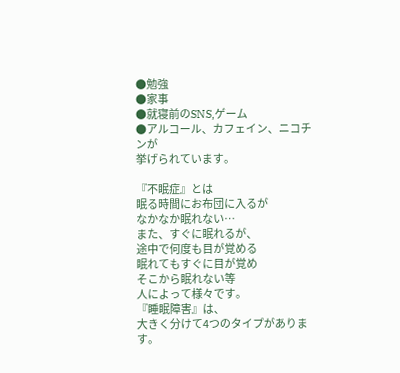●勉強
●家事
●就寝前のSNS,ゲーム
●アルコール、カフェイン、ニコチンが
挙げられています。

『不眠症』とは
眠る時間にお布団に入るが
なかなか眠れない…
また、すぐに眠れるが、
途中で何度も目が覚める
眠れてもすぐに目が覚め
そこから眠れない等
人によって様々です。
『睡眠障害』は、
大きく分けて4つのタイプがあります。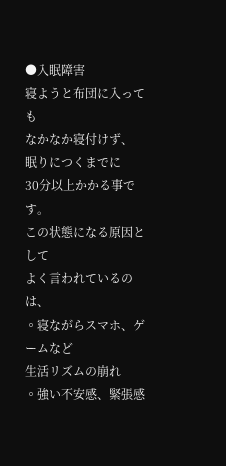●入眠障害
寝ようと布団に入っても
なかなか寝付けず、
眠りにつくまでに
30分以上かかる事です。
この状態になる原因として
よく言われているのは、
◦寝ながらスマホ、ゲームなど
生活リズムの崩れ
◦強い不安感、緊張感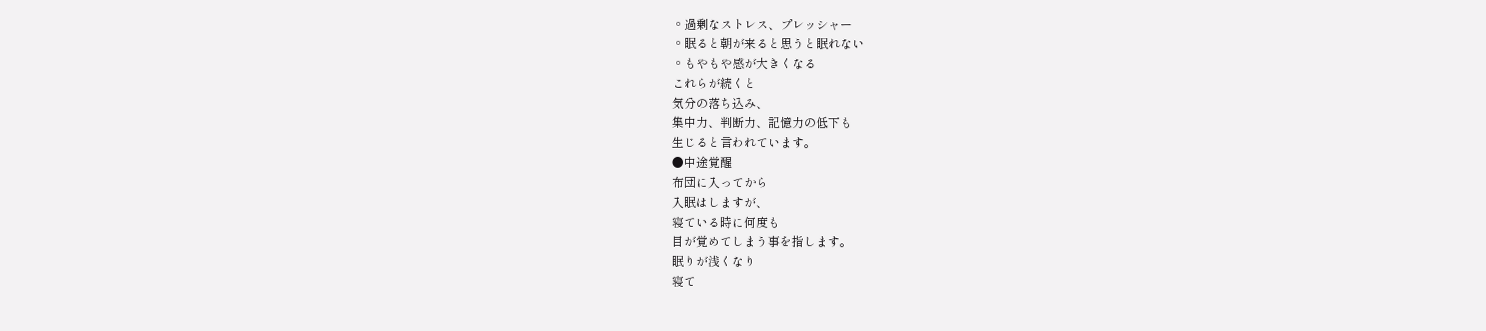◦過剰なストレス、プレッシャー
◦眠ると朝が来ると思うと眠れない
◦もやもや感が大きくなる
これらが続くと
気分の落ち込み、
集中力、判断力、記憶力の低下も
生じると言われています。
●中途覚醒
布団に入ってから
入眠はしますが、
寝ている時に何度も
目が覚めてしまう事を指します。
眠りが浅くなり
寝て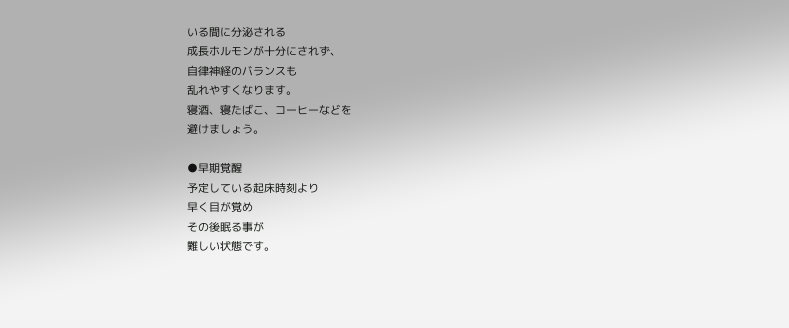いる間に分泌される
成長ホルモンが十分にされず、
自律神経のバランスも
乱れやすくなります。
寝酒、寝たばこ、コーヒーなどを
避けましょう。

●早期覚醒
予定している起床時刻より
早く目が覚め
その後眠る事が
難しい状態です。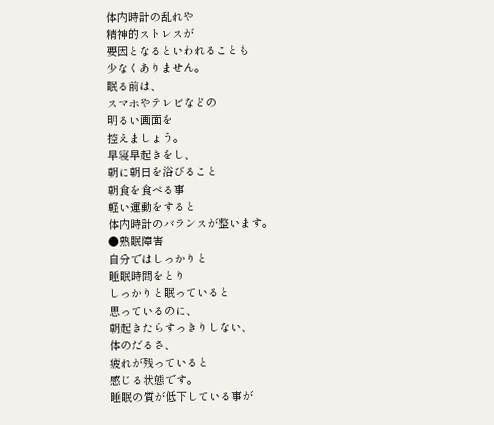体内時計の乱れや
精神的ストレスが
要因となるといわれることも
少なくありません。
眠る前は、
スマホやテレビなどの
明るい画面を
控えましょう。
早寝早起きをし、
朝に朝日を浴びること
朝食を食べる事
軽い運動をすると
体内時計のバランスが整います。
●熟眠障害
自分ではしっかりと
睡眠時間をとり
しっかりと眠っていると
思っているのに、
朝起きたらすっきりしない、
体のだるさ、
疲れが残っていると
感じる状態です。
睡眠の質が低下している事が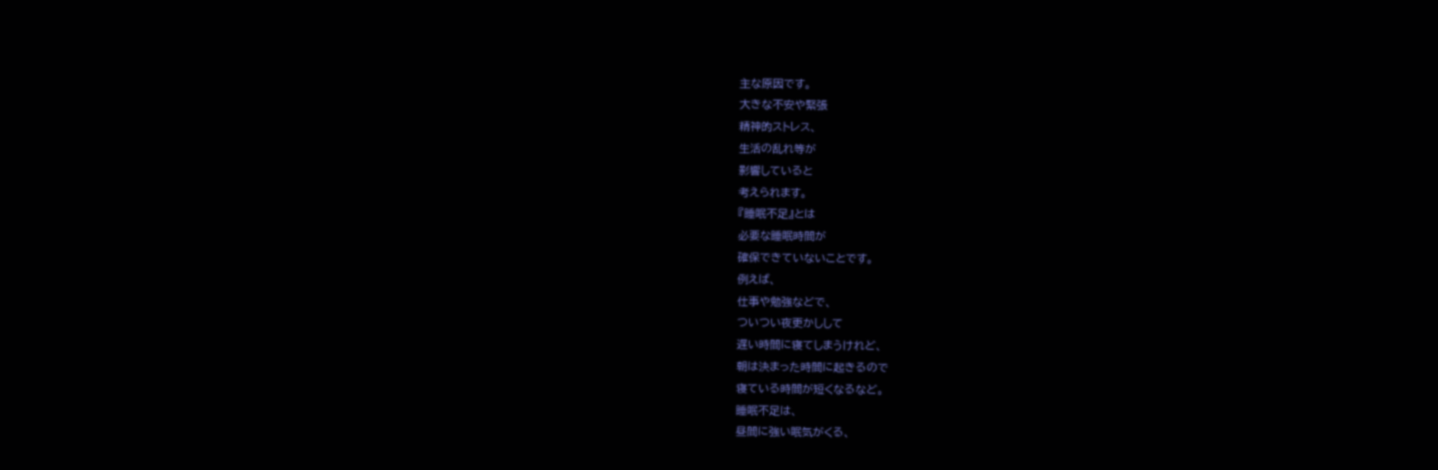主な原因です。
大きな不安や緊張
精神的ストレス、
生活の乱れ等が
影響していると
考えられます。
『睡眠不足』とは
必要な睡眠時間が
確保できていないことです。
例えば、
仕事や勉強などで、
ついつい夜更かしして
遅い時間に寝てしまうけれど、
朝は決まった時間に起きるので
寝ている時間が短くなるなど。
睡眠不足は、
昼間に強い眠気がくる、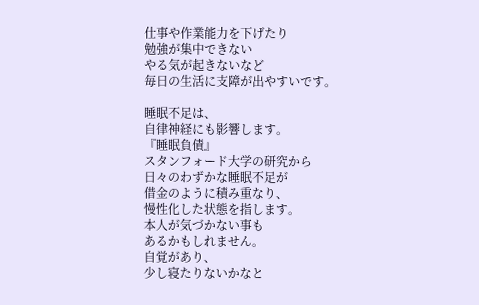仕事や作業能力を下げたり
勉強が集中できない
やる気が起きないなど
毎日の生活に支障が出やすいです。

睡眠不足は、
自律神経にも影響します。
『睡眠負債』
スタンフォード大学の研究から
日々のわずかな睡眠不足が
借金のように積み重なり、
慢性化した状態を指します。
本人が気づかない事も
あるかもしれません。
自覚があり、
少し寝たりないかなと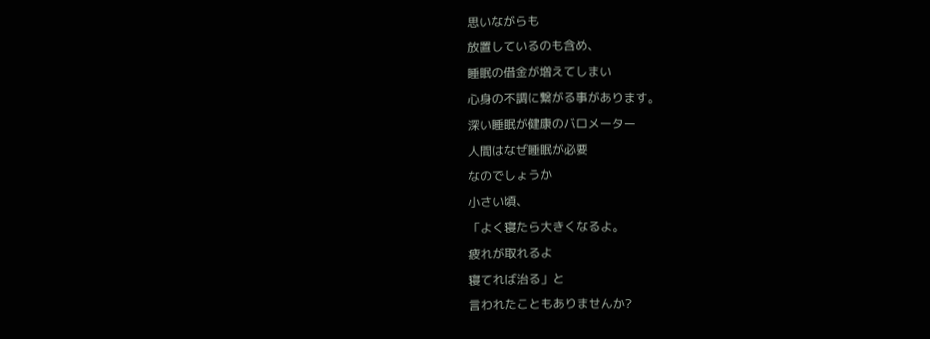思いながらも
放置しているのも含め、
睡眠の借金が増えてしまい
心身の不調に繋がる事があります。
深い睡眠が健康のバロメーター
人間はなぜ睡眠が必要
なのでしょうか
小さい頃、
「よく寝たら大きくなるよ。
疲れが取れるよ
寝てれば治る」と
言われたこともありませんか?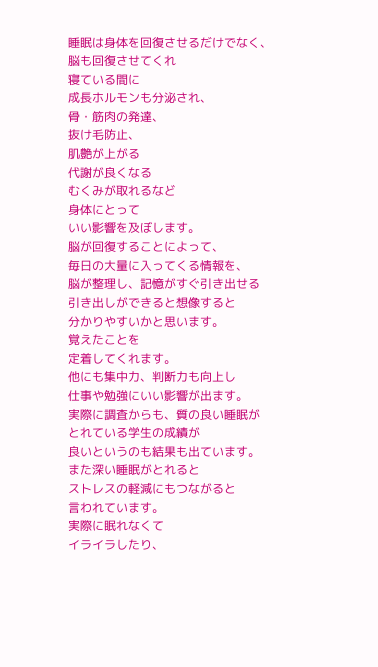睡眠は身体を回復させるだけでなく、
脳も回復させてくれ
寝ている間に
成長ホルモンも分泌され、
骨・筋肉の発達、
抜け毛防止、
肌艶が上がる
代謝が良くなる
むくみが取れるなど
身体にとって
いい影響を及ぼします。
脳が回復することによって、
毎日の大量に入ってくる情報を、
脳が整理し、記憶がすぐ引き出せる
引き出しができると想像すると
分かりやすいかと思います。
覚えたことを
定着してくれます。
他にも集中力、判断力も向上し
仕事や勉強にいい影響が出ます。
実際に調査からも、質の良い睡眠が
とれている学生の成績が
良いというのも結果も出ています。
また深い睡眠がとれると
ストレスの軽減にもつながると
言われています。
実際に眠れなくて
イライラしたり、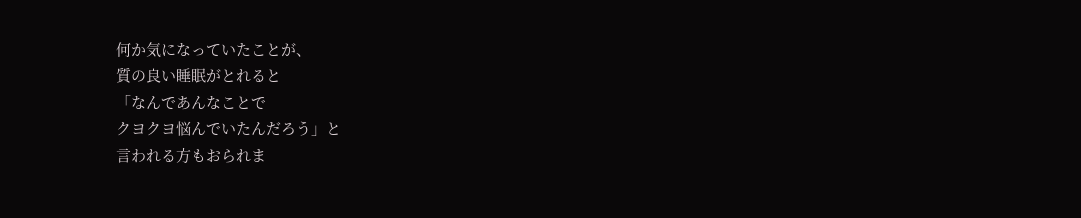何か気になっていたことが、
質の良い睡眠がとれると
「なんであんなことで
クヨクヨ悩んでいたんだろう」と
言われる方もおられま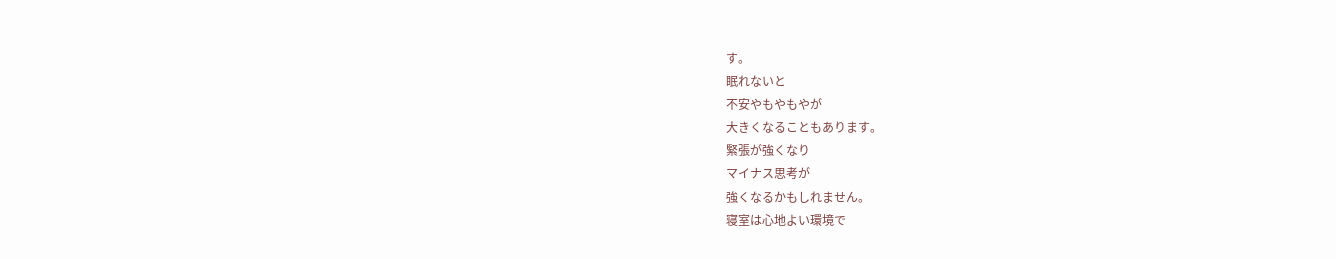す。
眠れないと
不安やもやもやが
大きくなることもあります。
緊張が強くなり
マイナス思考が
強くなるかもしれません。
寝室は心地よい環境で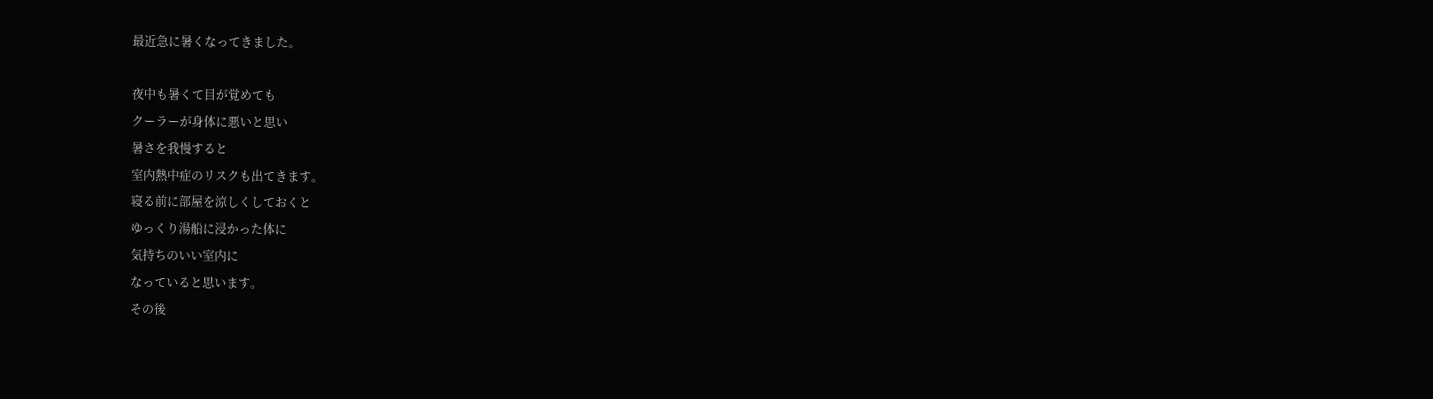最近急に暑くなってきました。

夜中も暑くて目が覚めても
クーラーが身体に悪いと思い
暑さを我慢すると
室内熱中症のリスクも出てきます。
寝る前に部屋を涼しくしておくと
ゆっくり湯船に浸かった体に
気持ちのいい室内に
なっていると思います。
その後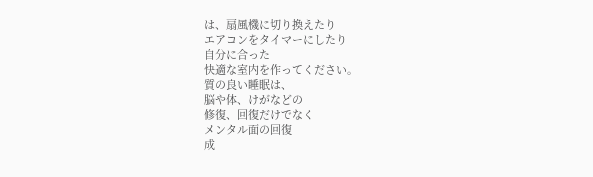は、扇風機に切り換えたり
エアコンをタイマーにしたり
自分に合った
快適な室内を作ってください。
質の良い睡眠は、
脳や体、けがなどの
修復、回復だけでなく
メンタル面の回復
成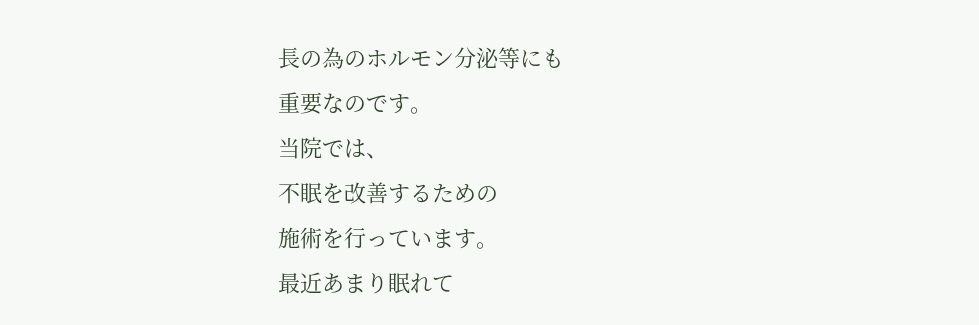長の為のホルモン分泌等にも
重要なのです。
当院では、
不眠を改善するための
施術を行っています。
最近あまり眠れて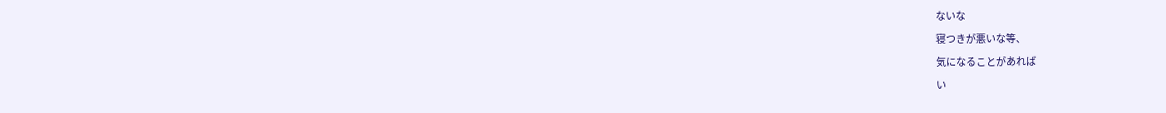ないな
寝つきが悪いな等、
気になることがあれば
い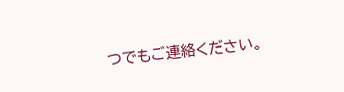つでもご連絡ください。